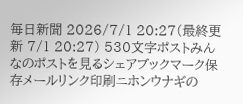毎日新聞 2026/7/1 20:27(最終更新 7/1 20:27) 530文字ポストみんなのポストを見るシェアブックマーク保存メールリンク印刷ニホンウナギの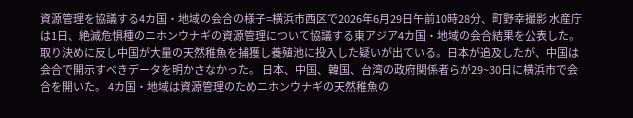資源管理を協議する4カ国・地域の会合の様子=横浜市西区で2026年6月29日午前10時28分、町野幸撮影 水産庁は1日、絶滅危惧種のニホンウナギの資源管理について協議する東アジア4カ国・地域の会合結果を公表した。取り決めに反し中国が大量の天然稚魚を捕獲し養殖池に投入した疑いが出ている。日本が追及したが、中国は会合で開示すべきデータを明かさなかった。 日本、中国、韓国、台湾の政府関係者らが29~30日に横浜市で会合を開いた。 4カ国・地域は資源管理のためニホンウナギの天然稚魚の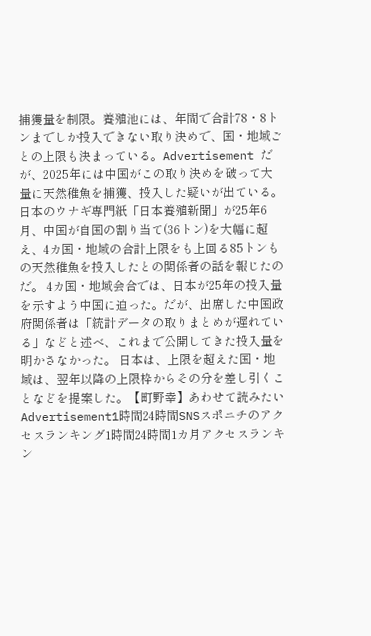捕獲量を制限。養殖池には、年間で合計78・8トンまでしか投入できない取り決めで、国・地域ごとの上限も決まっている。Advertisement だが、2025年には中国がこの取り決めを破って大量に天然稚魚を捕獲、投入した疑いが出ている。日本のウナギ専門紙「日本養殖新聞」が25年6月、中国が自国の割り当て(36トン)を大幅に超え、4カ国・地域の合計上限をも上回る85トンもの天然稚魚を投入したとの関係者の話を報じたのだ。 4カ国・地域会合では、日本が25年の投入量を示すよう中国に迫った。だが、出席した中国政府関係者は「統計データの取りまとめが遅れている」などと述べ、これまで公開してきた投入量を明かさなかった。 日本は、上限を超えた国・地域は、翌年以降の上限枠からその分を差し引くことなどを提案した。【町野幸】あわせて読みたいAdvertisement1時間24時間SNSスポニチのアクセスランキング1時間24時間1カ月アクセスランキン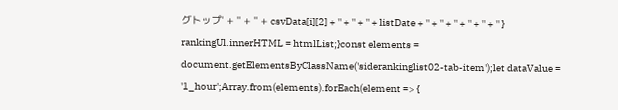グトップ' + '' + '' + csvData[i][2] + '' + '' + '' + listDate + '' + '' + '' + '' + '' + '' } rankingUl.innerHTML = htmlList;}const elements = document.getElementsByClassName('siderankinglist02-tab-item');let dataValue = '1_hour';Array.from(elements).forEach(element => {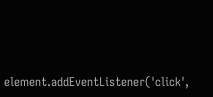element.addEventListener('click',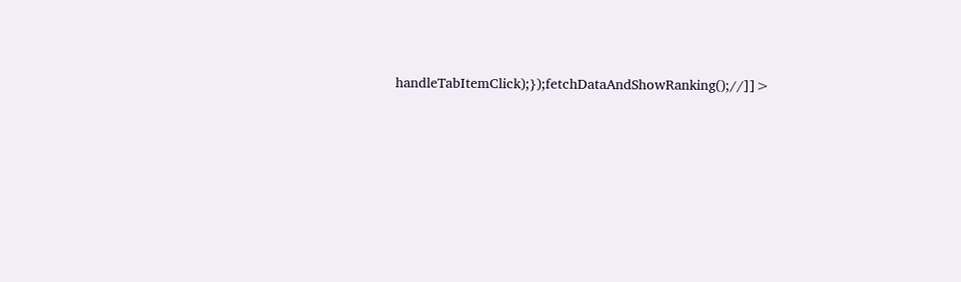handleTabItemClick);});fetchDataAndShowRanking();//]]>